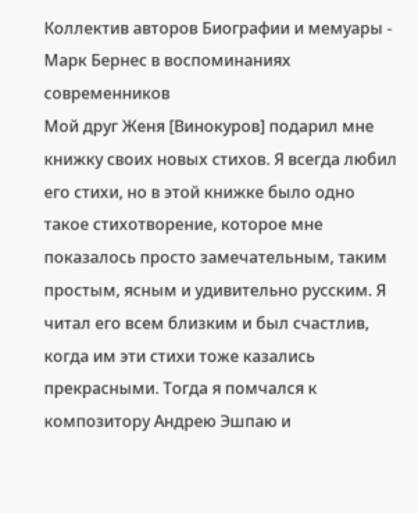Коллектив авторов Биографии и мемуары - Марк Бернес в воспоминаниях современников
Мой друг Женя [Винокуров] подарил мне книжку своих новых стихов. Я всегда любил его стихи, но в этой книжке было одно такое стихотворение, которое мне показалось просто замечательным, таким простым, ясным и удивительно русским. Я читал его всем близким и был счастлив, когда им эти стихи тоже казались прекрасными. Тогда я помчался к композитору Андрею Эшпаю и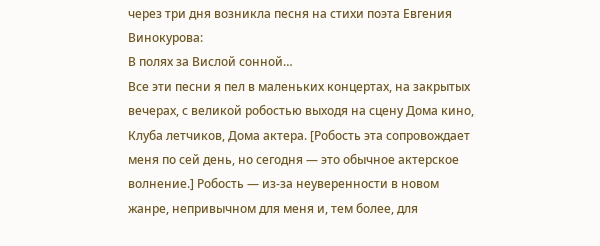через три дня возникла песня на стихи поэта Евгения Винокурова:
В полях за Вислой сонной…
Все эти песни я пел в маленьких концертах, на закрытых вечерах, с великой робостью выходя на сцену Дома кино, Клуба летчиков, Дома актера. [Робость эта сопровождает меня по сей день, но сегодня — это обычное актерское волнение.] Робость — из-за неуверенности в новом жанре, непривычном для меня и, тем более, для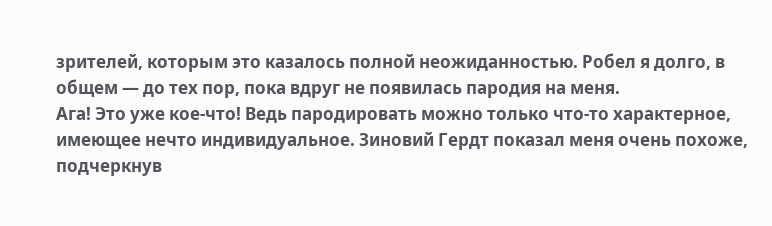зрителей, которым это казалось полной неожиданностью. Робел я долго, в общем — до тех пор, пока вдруг не появилась пародия на меня.
Ага! Это уже кое-что! Ведь пародировать можно только что-то характерное, имеющее нечто индивидуальное. Зиновий Гердт показал меня очень похоже, подчеркнув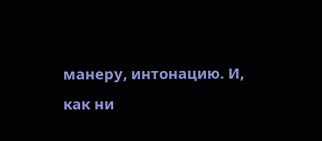манеру, интонацию. И, как ни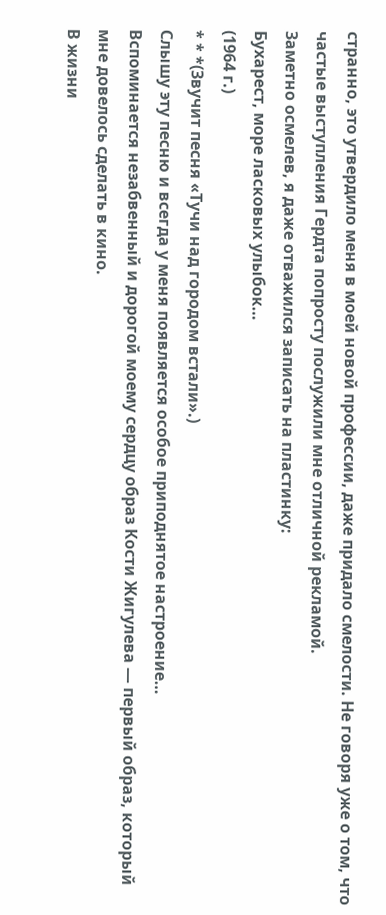странно, это утвердило меня в моей новой профессии, даже придало смелости. Не говоря уже о том, что частые выступления Гердта попросту послужили мне отличной рекламой.
Заметно осмелев, я даже отважился записать на пластинку:
Бухарест, море ласковых улыбок…
(1964 г.)
* * *(Звучит песня «Тучи над городом встали».)
Слышу эту песню и всегда у меня появляется особое приподнятое настроение…
Вспоминается незабвенный и дорогой моему сердцу образ Кости Жигулева — первый образ, который мне довелось сделать в кино.
В жизни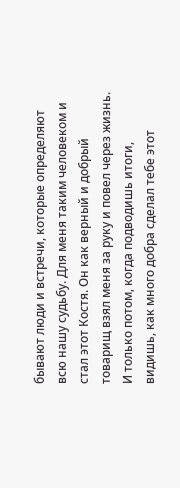бывают люди и встречи, которые определяют всю нашу судьбу. Для меня таким человеком и стал этот Костя. Он как верный и добрый товарищ взял меня за руку и повел через жизнь. И только потом, когда подводишь итоги, видишь, как много добра сделал тебе этот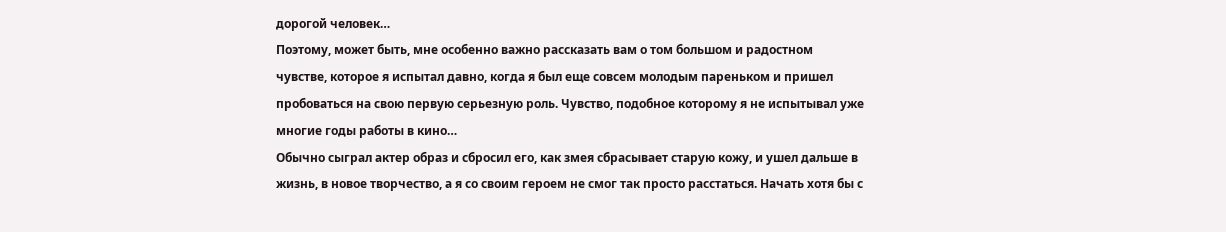дорогой человек…
Поэтому, может быть, мне особенно важно рассказать вам о том большом и радостном чувстве, которое я испытал давно, когда я был еще совсем молодым пареньком и пришел пробоваться на свою первую серьезную роль. Чувство, подобное которому я не испытывал уже многие годы работы в кино…
Обычно сыграл актер образ и сбросил его, как змея сбрасывает старую кожу, и ушел дальше в жизнь, в новое творчество, а я со своим героем не смог так просто расстаться. Начать хотя бы с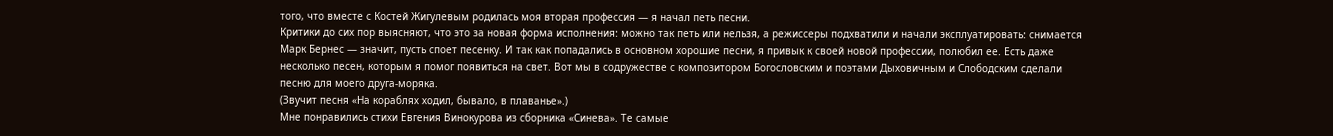того, что вместе с Костей Жигулевым родилась моя вторая профессия — я начал петь песни.
Критики до сих пор выясняют, что это за новая форма исполнения: можно так петь или нельзя, а режиссеры подхватили и начали эксплуатировать: снимается Марк Бернес — значит, пусть споет песенку. И так как попадались в основном хорошие песни, я привык к своей новой профессии, полюбил ее. Есть даже несколько песен, которым я помог появиться на свет. Вот мы в содружестве с композитором Богословским и поэтами Дыховичным и Слободским сделали песню для моего друга-моряка.
(Звучит песня «На кораблях ходил, бывало, в плаванье».)
Мне понравились стихи Евгения Винокурова из сборника «Синева». Те самые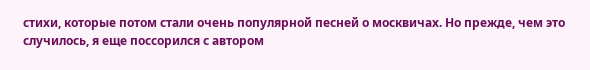стихи, которые потом стали очень популярной песней о москвичах. Но прежде, чем это случилось, я еще поссорился с автором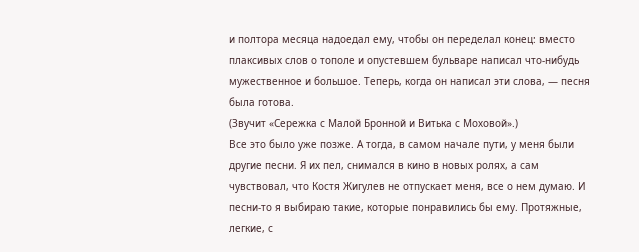и полтора месяца надоедал ему, чтобы он переделал конец: вместо плаксивых слов о тополе и опустевшем бульваре написал что-нибудь мужественное и большое. Теперь, когда он написал эти слова, — песня была готова.
(Звучит «Сережка с Малой Бронной и Витька с Моховой».)
Все это было уже позже. А тогда, в самом начале пути, у меня были другие песни. Я их пел, снимался в кино в новых ролях, а сам чувствовал, что Костя Жигулев не отпускает меня, все о нем думаю. И песни-то я выбираю такие, которые понравились бы ему. Протяжные, легкие, с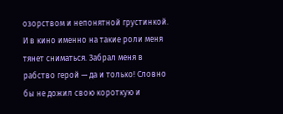озорством и непонятной грустинкой. И в кино именно на такие роли меня тянет сниматься. Забрал меня в рабство герой — да и только! Словно бы не дожил свою короткую и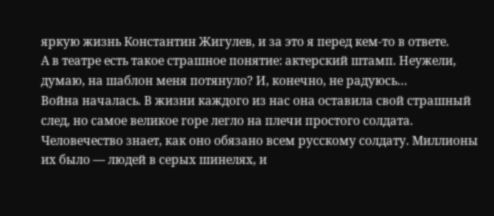яркую жизнь Константин Жигулев, и за это я перед кем-то в ответе.
А в театре есть такое страшное понятие: актерский штамп. Неужели, думаю, на шаблон меня потянуло? И, конечно, не радуюсь…
Война началась. В жизни каждого из нас она оставила свой страшный след, но самое великое горе легло на плечи простого солдата. Человечество знает, как оно обязано всем русскому солдату. Миллионы их было — людей в серых шинелях, и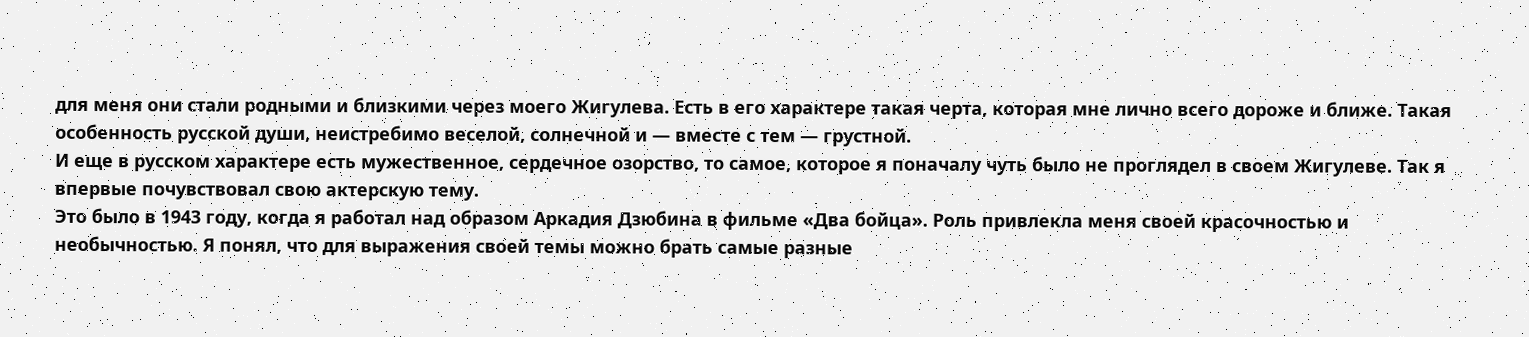для меня они стали родными и близкими через моего Жигулева. Есть в его характере такая черта, которая мне лично всего дороже и ближе. Такая особенность русской души, неистребимо веселой, солнечной и — вместе с тем — грустной.
И еще в русском характере есть мужественное, сердечное озорство, то самое, которое я поначалу чуть было не проглядел в своем Жигулеве. Так я впервые почувствовал свою актерскую тему.
Это было в 1943 году, когда я работал над образом Аркадия Дзюбина в фильме «Два бойца». Роль привлекла меня своей красочностью и необычностью. Я понял, что для выражения своей темы можно брать самые разные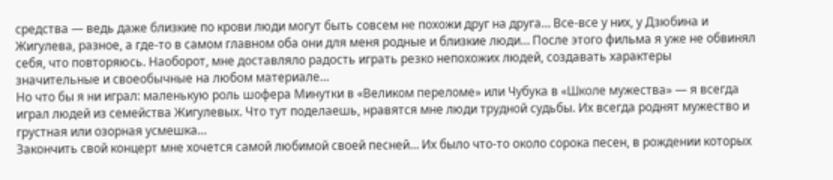средства — ведь даже близкие по крови люди могут быть совсем не похожи друг на друга… Все-все у них, у Дзюбина и Жигулева, разное, а где-то в самом главном оба они для меня родные и близкие люди… После этого фильма я уже не обвинял себя, что повторяюсь. Наоборот, мне доставляло радость играть резко непохожих людей, создавать характеры значительные и своеобычные на любом материале…
Но что бы я ни играл: маленькую роль шофера Минутки в «Великом переломе» или Чубука в «Школе мужества» — я всегда играл людей из семейства Жигулевых. Что тут поделаешь, нравятся мне люди трудной судьбы. Их всегда роднят мужество и грустная или озорная усмешка…
Закончить свой концерт мне хочется самой любимой своей песней… Их было что-то около сорока песен, в рождении которых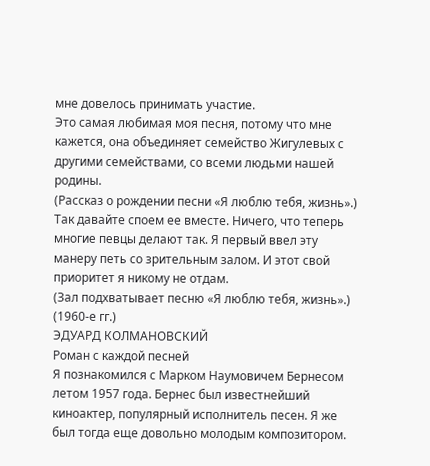мне довелось принимать участие.
Это самая любимая моя песня, потому что мне кажется, она объединяет семейство Жигулевых с другими семействами, со всеми людьми нашей родины.
(Рассказ о рождении песни «Я люблю тебя, жизнь».)
Так давайте споем ее вместе. Ничего, что теперь многие певцы делают так. Я первый ввел эту манеру петь со зрительным залом. И этот свой приоритет я никому не отдам.
(Зал подхватывает песню «Я люблю тебя, жизнь».)
(1960-е гг.)
ЭДУАРД КОЛМАНОВСКИЙ
Роман с каждой песней
Я познакомился с Марком Наумовичем Бернесом летом 1957 года. Бернес был известнейший киноактер, популярный исполнитель песен. Я же был тогда еще довольно молодым композитором.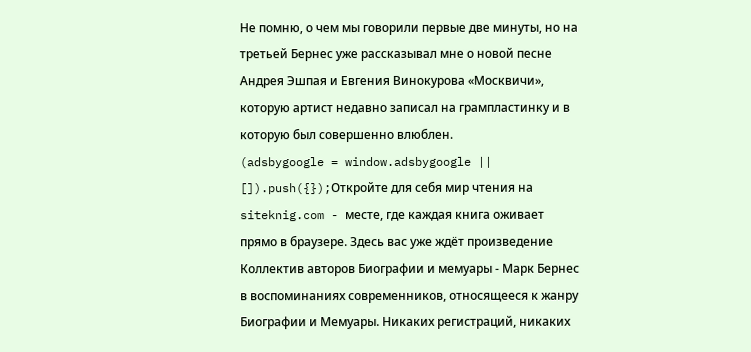Не помню, о чем мы говорили первые две минуты, но на третьей Бернес уже рассказывал мне о новой песне Андрея Эшпая и Евгения Винокурова «Москвичи», которую артист недавно записал на грампластинку и в которую был совершенно влюблен.
(adsbygoogle = window.adsbygoogle || []).push({});Откройте для себя мир чтения на siteknig.com - месте, где каждая книга оживает прямо в браузере. Здесь вас уже ждёт произведение Коллектив авторов Биографии и мемуары - Марк Бернес в воспоминаниях современников, относящееся к жанру Биографии и Мемуары. Никаких регистраций, никаких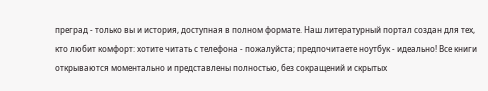преград - только вы и история, доступная в полном формате. Наш литературный портал создан для тех, кто любит комфорт: хотите читать с телефона - пожалуйста; предпочитаете ноутбук - идеально! Все книги открываются моментально и представлены полностью, без сокращений и скрытых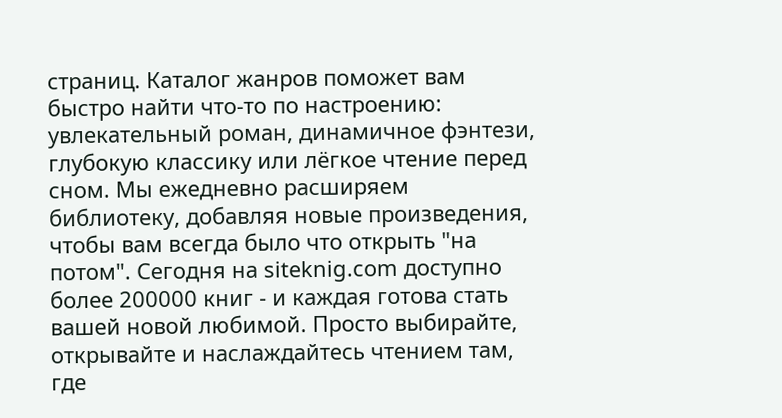страниц. Каталог жанров поможет вам быстро найти что-то по настроению: увлекательный роман, динамичное фэнтези, глубокую классику или лёгкое чтение перед сном. Мы ежедневно расширяем библиотеку, добавляя новые произведения, чтобы вам всегда было что открыть "на потом". Сегодня на siteknig.com доступно более 200000 книг - и каждая готова стать вашей новой любимой. Просто выбирайте, открывайте и наслаждайтесь чтением там, где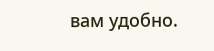вам удобно.